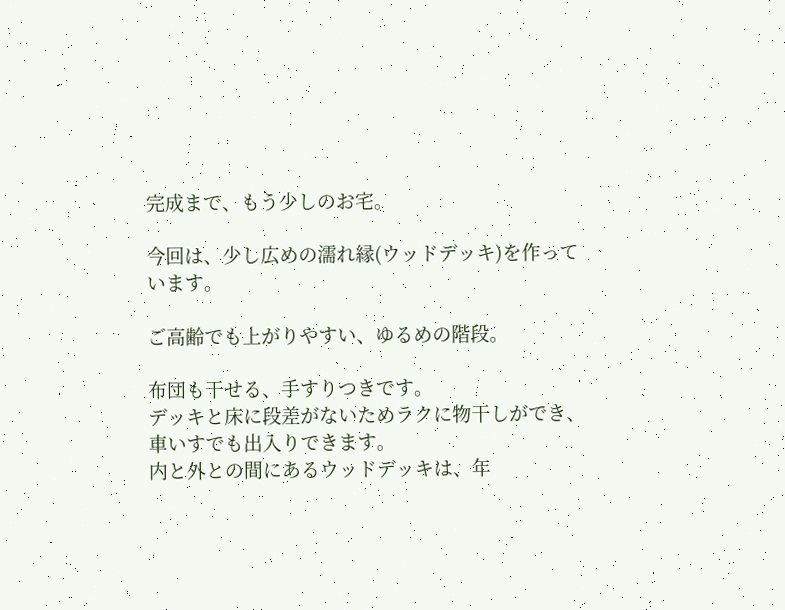完成まで、もう少しのお宅。

今回は、少し広めの濡れ縁(ウッドデッキ)を作っています。

ご高齢でも上がりやすい、ゆるめの階段。

布団も干せる、手すりつきです。
デッキと床に段差がないためラクに物干しができ、車いすでも出入りできます。
内と外との間にあるウッドデッキは、年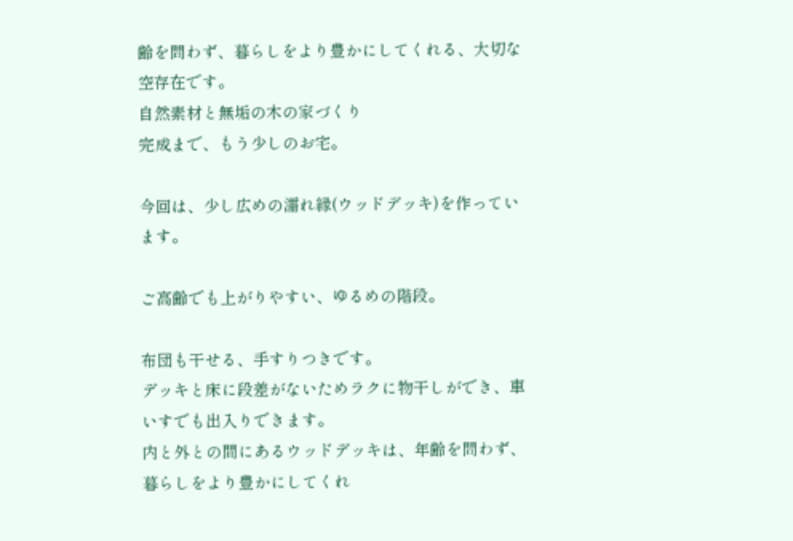齢を問わず、暮らしをより豊かにしてくれる、大切な空存在です。
自然素材と無垢の木の家づくり
完成まで、もう少しのお宅。

今回は、少し広めの濡れ縁(ウッドデッキ)を作っています。

ご高齢でも上がりやすい、ゆるめの階段。

布団も干せる、手すりつきです。
デッキと床に段差がないためラクに物干しができ、車いすでも出入りできます。
内と外との間にあるウッドデッキは、年齢を問わず、暮らしをより豊かにしてくれ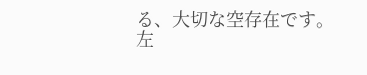る、大切な空存在です。
左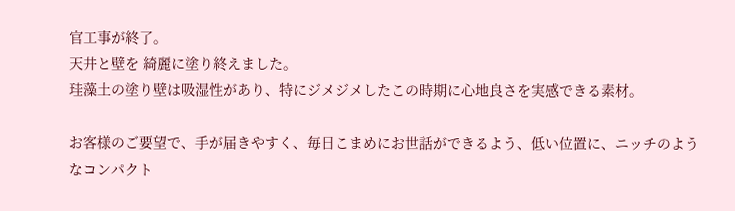官工事が終了。
天井と壁を 綺麗に塗り終えました。
珪藻土の塗り壁は吸湿性があり、特にジメジメしたこの時期に心地良さを実感できる素材。

お客様のご要望で、手が届きやすく、毎日こまめにお世話ができるよう、低い位置に、ニッチのようなコンパクト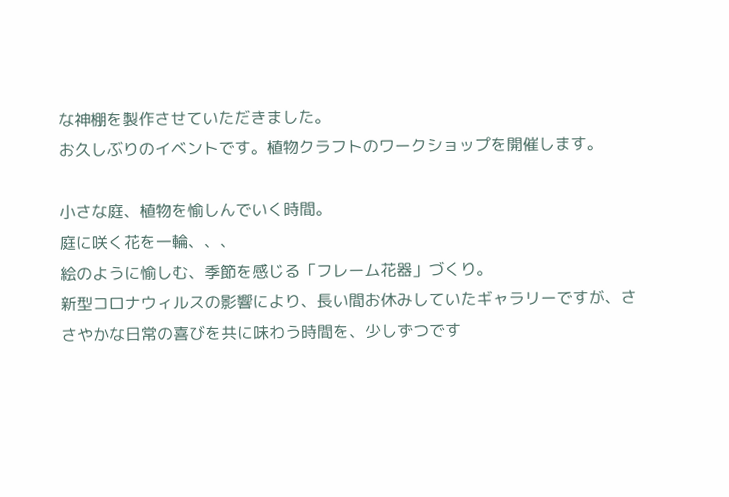な神棚を製作させていただきました。
お久しぶりのイベントです。植物クラフトのワークショップを開催します。

小さな庭、植物を愉しんでいく時間。
庭に咲く花を一輪、、、
絵のように愉しむ、季節を感じる「フレーム花器」づくり。
新型コロナウィルスの影響により、長い間お休みしていたギャラリーですが、ささやかな日常の喜びを共に味わう時間を、少しずつです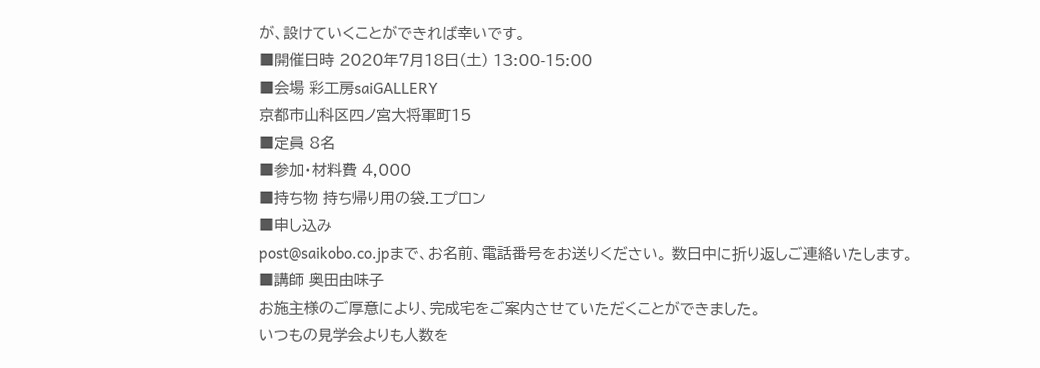が、設けていくことができれば幸いです。
■開催日時 2020年7月18日(土) 13:00-15:00
■会場 彩工房saiGALLERY
京都市山科区四ノ宮大将軍町15
■定員 8名
■参加・材料費 4,000
■持ち物 持ち帰り用の袋.エプロン
■申し込み
post@saikobo.co.jpまで、お名前、電話番号をお送りください。 数日中に折り返しご連絡いたします。
■講師 奥田由味子
お施主様のご厚意により、完成宅をご案内させていただくことができました。
いつもの見学会よりも人数を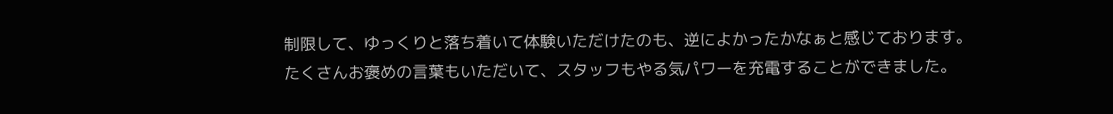制限して、ゆっくりと落ち着いて体験いただけたのも、逆によかったかなぁと感じております。
たくさんお褒めの言葉もいただいて、スタッフもやる気パワーを充電することができました。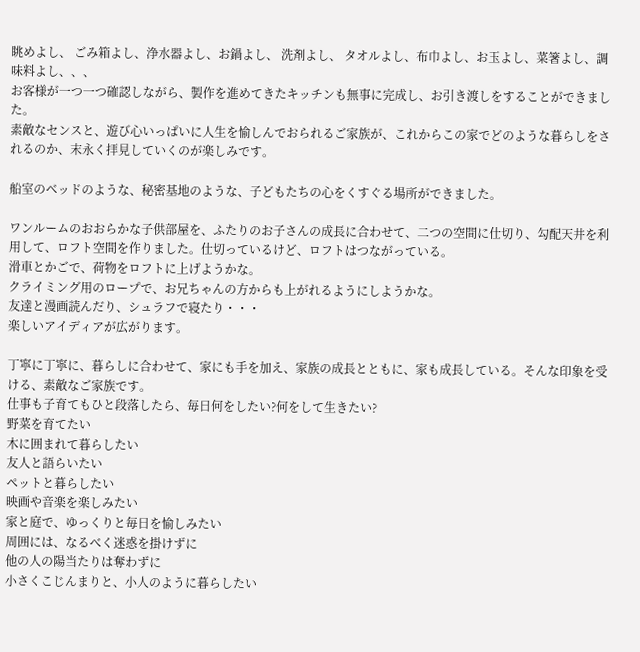眺めよし、 ごみ箱よし、浄水器よし、お鍋よし、 洗剤よし、 タオルよし、布巾よし、お玉よし、菜箸よし、調味料よし、、、
お客様が一つ一つ確認しながら、製作を進めてきたキッチンも無事に完成し、お引き渡しをすることができました。
素敵なセンスと、遊び心いっぱいに人生を愉しんでおられるご家族が、これからこの家でどのような暮らしをされるのか、末永く拝見していくのが楽しみです。

船室のベッドのような、秘密基地のような、子どもたちの心をくすぐる場所ができました。

ワンルームのおおらかな子供部屋を、ふたりのお子さんの成長に合わせて、二つの空間に仕切り、勾配天井を利用して、ロフト空間を作りました。仕切っているけど、ロフトはつながっている。
滑車とかごで、荷物をロフトに上げようかな。
クライミング用のロープで、お兄ちゃんの方からも上がれるようにしようかな。
友達と漫画読んだり、シュラフで寝たり・・・
楽しいアイディアが広がります。

丁寧に丁寧に、暮らしに合わせて、家にも手を加え、家族の成長とともに、家も成長している。そんな印象を受ける、素敵なご家族です。
仕事も子育てもひと段落したら、毎日何をしたい?何をして生きたい?
野菜を育てたい
木に囲まれて暮らしたい
友人と語らいたい
ペットと暮らしたい
映画や音楽を楽しみたい
家と庭で、ゆっくりと毎日を愉しみたい
周囲には、なるべく迷惑を掛けずに
他の人の陽当たりは奪わずに
小さくこじんまりと、小人のように暮らしたい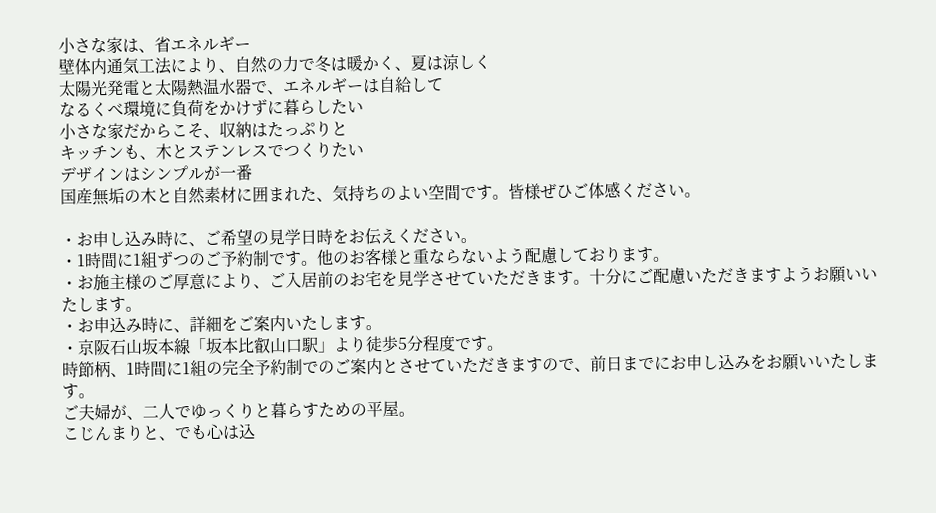小さな家は、省エネルギー
壁体内通気工法により、自然の力で冬は暖かく、夏は涼しく
太陽光発電と太陽熱温水器で、エネルギーは自給して
なるくべ環境に負荷をかけずに暮らしたい
小さな家だからこそ、収納はたっぷりと
キッチンも、木とステンレスでつくりたい
デザインはシンプルが一番
国産無垢の木と自然素材に囲まれた、気持ちのよい空間です。皆様ぜひご体感ください。

・お申し込み時に、ご希望の見学日時をお伝えください。
・1時間に1組ずつのご予約制です。他のお客様と重ならないよう配慮しております。
・お施主様のご厚意により、ご入居前のお宅を見学させていただきます。十分にご配慮いただきますようお願いいたします。
・お申込み時に、詳細をご案内いたします。
・京阪石山坂本線「坂本比叡山口駅」より徒歩5分程度です。
時節柄、1時間に1組の完全予約制でのご案内とさせていただきますので、前日までにお申し込みをお願いいたします。
ご夫婦が、二人でゆっくりと暮らすための平屋。
こじんまりと、でも心は込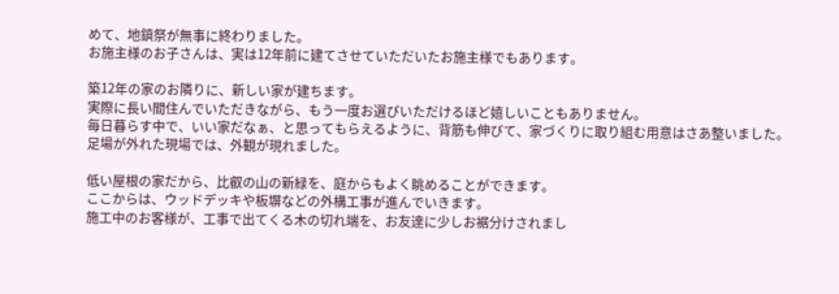めて、地鎮祭が無事に終わりました。
お施主様のお子さんは、実は12年前に建てさせていただいたお施主様でもあります。

築12年の家のお隣りに、新しい家が建ちます。
実際に長い間住んでいただきながら、もう一度お選びいただけるほど嬉しいこともありません。
毎日暮らす中で、いい家だなぁ、と思ってもらえるように、背筋も伸びて、家づくりに取り組む用意はさあ整いました。
足場が外れた現場では、外観が現れました。

低い屋根の家だから、比叡の山の新緑を、庭からもよく眺めることができます。
ここからは、ウッドデッキや板塀などの外構工事が進んでいきます。
施工中のお客様が、工事で出てくる木の切れ端を、お友達に少しお裾分けされまし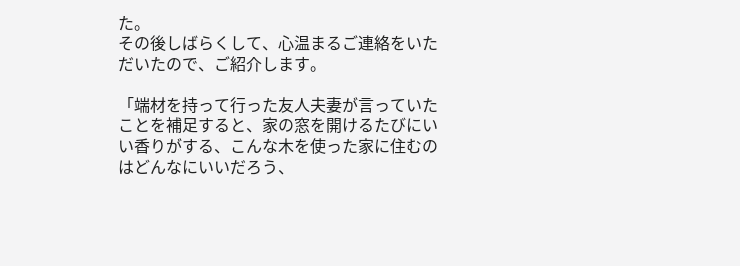た。
その後しばらくして、心温まるご連絡をいただいたので、ご紹介します。

「端材を持って行った友人夫妻が言っていたことを補足すると、家の窓を開けるたびにいい香りがする、こんな木を使った家に住むのはどんなにいいだろう、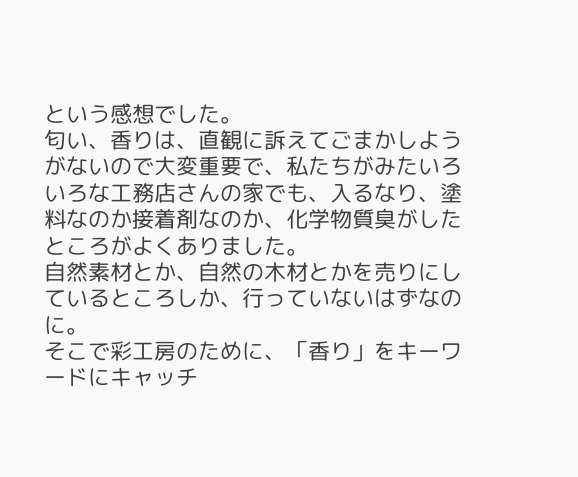という感想でした。
匂い、香りは、直観に訴えてごまかしようがないので大変重要で、私たちがみたいろいろな工務店さんの家でも、入るなり、塗料なのか接着剤なのか、化学物質臭がしたところがよくありました。
自然素材とか、自然の木材とかを売りにしているところしか、行っていないはずなのに。
そこで彩工房のために、「香り」をキーワードにキャッチ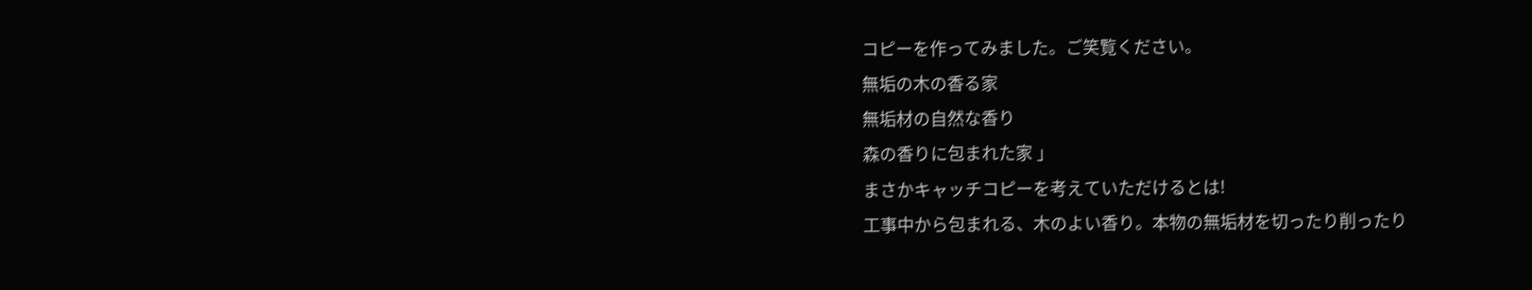コピーを作ってみました。ご笑覧ください。
無垢の木の香る家
無垢材の自然な香り
森の香りに包まれた家 」
まさかキャッチコピーを考えていただけるとは!
工事中から包まれる、木のよい香り。本物の無垢材を切ったり削ったり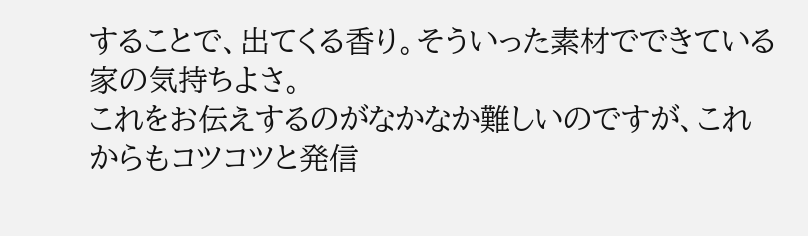することで、出てくる香り。そういった素材でできている家の気持ちよさ。
これをお伝えするのがなかなか難しいのですが、これからもコツコツと発信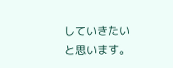していきたいと思います。